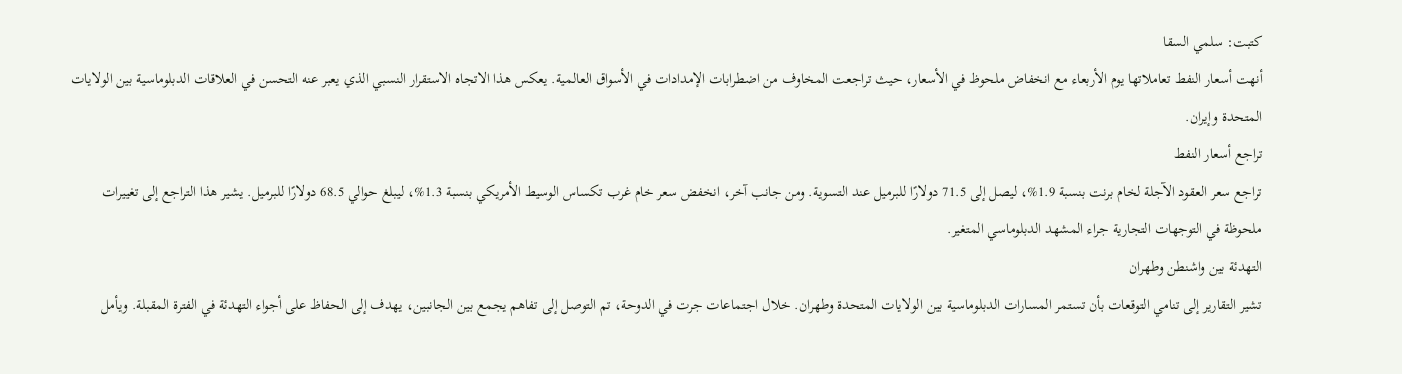كتبت: سلمي السقا
أنهت أسعار النفط تعاملاتها يوم الأربعاء مع انخفاض ملحوظ في الأسعار، حيث تراجعت المخاوف من اضطرابات الإمدادات في الأسواق العالمية. يعكس هذا الاتجاه الاستقرار النسبي الذي يعبر عنه التحسن في العلاقات الدبلوماسية بين الولايات المتحدة وإيران.
تراجع أسعار النفط
تراجع سعر العقود الآجلة لخام برنت بنسبة 1.9%، ليصل إلى 71.5 دولارًا للبرميل عند التسوية. ومن جانب آخر، انخفض سعر خام غرب تكساس الوسيط الأمريكي بنسبة 1.3%، ليبلغ حوالي 68.5 دولارًا للبرميل. يشير هذا التراجع إلى تغييرات ملحوظة في التوجهات التجارية جراء المشهد الدبلوماسي المتغير.
التهدئة بين واشنطن وطهران
تشير التقارير إلى تنامي التوقعات بأن تستمر المسارات الدبلوماسية بين الولايات المتحدة وطهران. خلال اجتماعات جرت في الدوحة، تم التوصل إلى تفاهم يجمع بين الجانبين، يهدف إلى الحفاظ على أجواء التهدئة في الفترة المقبلة. ويأمل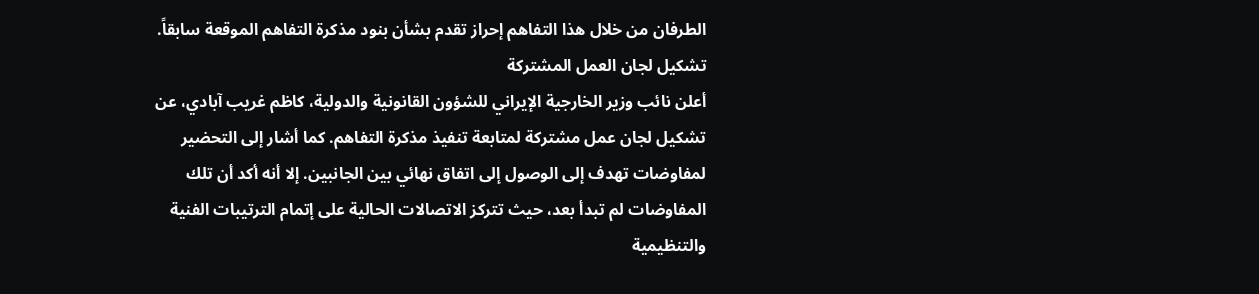الطرفان من خلال هذا التفاهم إحراز تقدم بشأن بنود مذكرة التفاهم الموقعة سابقاً.
تشكيل لجان العمل المشتركة
أعلن نائب وزير الخارجية الإيراني للشؤون القانونية والدولية، كاظم غريب آبادي، عن تشكيل لجان عمل مشتركة لمتابعة تنفيذ مذكرة التفاهم. كما أشار إلى التحضير لمفاوضات تهدف إلى الوصول إلى اتفاق نهائي بين الجانبين. إلا أنه أكد أن تلك المفاوضات لم تبدأ بعد، حيث تتركز الاتصالات الحالية على إتمام الترتيبات الفنية والتنظيمية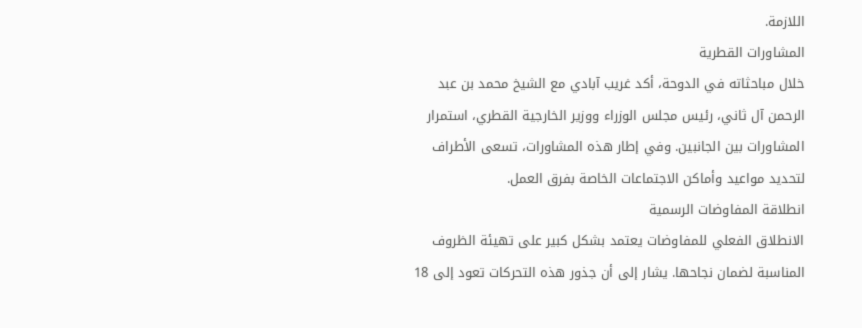اللازمة.
المشاورات القطرية
خلال مباحثاته في الدوحة، أكد غريب آبادي مع الشيخ محمد بن عبد الرحمن آل ثاني، رئيس مجلس الوزراء ووزير الخارجية القطري، استمرار المشاورات بين الجانبين. وفي إطار هذه المشاورات، تسعى الأطراف لتحديد مواعيد وأماكن الاجتماعات الخاصة بفرق العمل.
انطلاقة المفاوضات الرسمية
الانطلاق الفعلي للمفاوضات يعتمد بشكل كبير على تهيئة الظروف المناسبة لضمان نجاحها. يشار إلى أن جذور هذه التحركات تعود إلى 18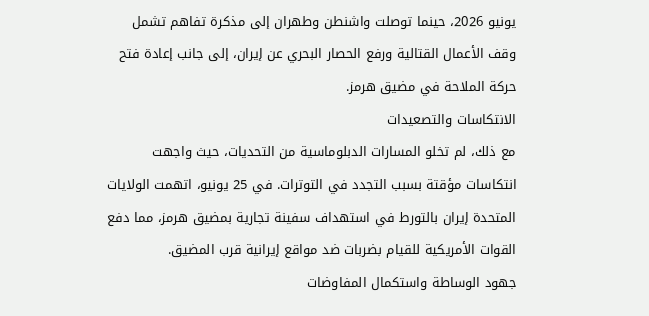يونيو 2026، حينما توصلت واشنطن وطهران إلى مذكرة تفاهم تشمل وقف الأعمال القتالية ورفع الحصار البحري عن إيران، إلى جانب إعادة فتح حركة الملاحة في مضيق هرمز.
الانتكاسات والتصعيدات
مع ذلك، لم تخلو المسارات الدبلوماسية من التحديات، حيث واجهت انتكاسات مؤقتة بسبب التجدد في التوترات. في 25 يونيو، اتهمت الولايات المتحدة إيران بالتورط في استهداف سفينة تجارية بمضيق هرمز، مما دفع القوات الأمريكية للقيام بضربات ضد مواقع إيرانية قرب المضيق.
جهود الوساطة واستكمال المفاوضات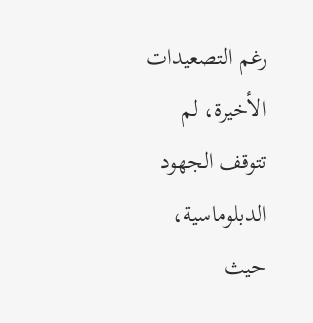رغم التصعيدات الأخيرة، لم تتوقف الجهود الدبلوماسية، حيث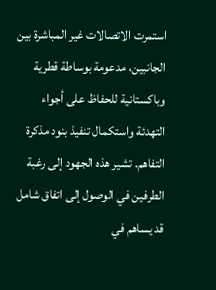استمرت الاتصالات غير المباشرة بين الجانبين، مدعومة بوساطة قطرية وباكستانية للحفاظ على أجواء التهدئة واستكمال تنفيذ بنود مذكرة التفاهم. تشير هذه الجهود إلى رغبة الطرفين في الوصول إلى اتفاق شامل قد يساهم في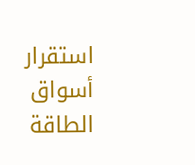استقرار أسواق الطاقة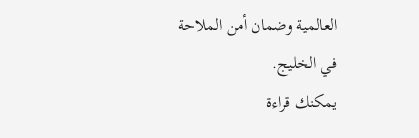العالمية وضمان أمن الملاحة في الخليج.
يمكنك قراءة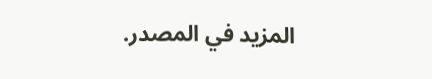المزيد في المصدر.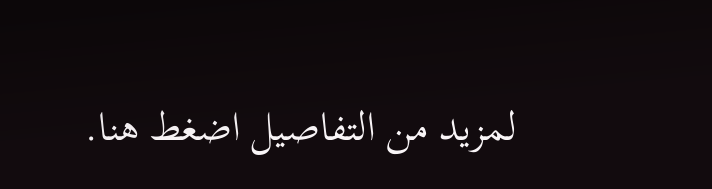لمزيد من التفاصيل اضغط هنا.